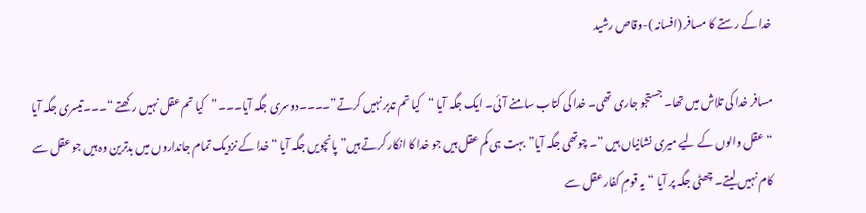خدا کے رستے کا مسافر (افسانہ )-وقاص رشید

مسافر خدا کی تلاش میں تھا۔ جستجو جاری تھی۔ خدا کی کتاب سامنے آئی۔ ایک جگہ آیا “کیا تم تدبر نہیں کرتے”۔۔۔۔دوسری جگہ آیا۔۔۔”کیا تم عقل نہیں رکھتے “۔۔۔تیسری جگہ آیا “عقل والوں کے لیے میری نشانیاں ہیں “۔ چوتھی جگہ آیا”بہت ہی کم عقل ہیں جو خدا کا انکار کرتے ہیں”پانچویں جگہ آیا “خدا کے نزدیک تمام جانداروں میں بدترین وہ ہیں جو عقل سے کام نہیں لیتے۔ چھٹی جگہ پر آیا “یہ قومِ کفار عقل سے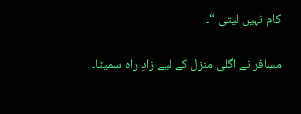کام نہیں لیتی “۔

مسافر نے اگلی منزل کے لیے زادِ راہ سمیٹا۔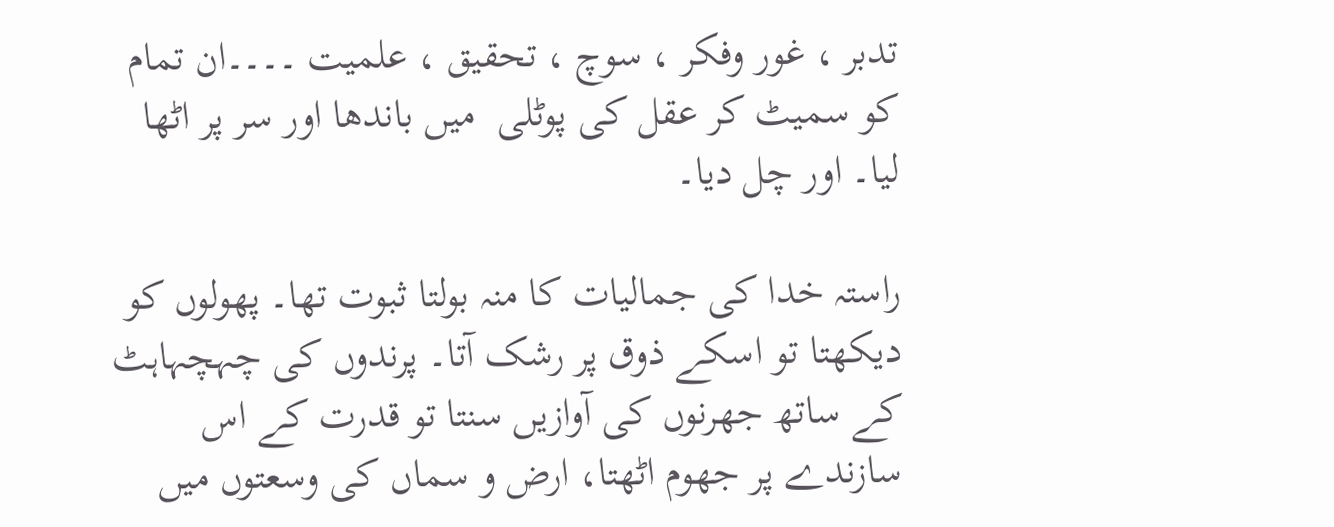تدبر ، غور وفکر ، سوچ ، تحقیق ، علمیت ۔۔۔۔ان تمام کو سمیٹ کر عقل کی پوٹلی  میں باندھا اور سر پر اٹھا لیا۔ اور چل دیا۔

راستہ خدا کی جمالیات کا منہ بولتا ثبوت تھا۔ پھولوں کو دیکھتا تو اسکے ذوق پر رشک آتا۔ پرندوں کی چہچہاہٹ کے ساتھ جھرنوں کی آوازیں سنتا تو قدرت کے اس سازندے پر جھوم اٹھتا، ارض و سماں کی وسعتوں میں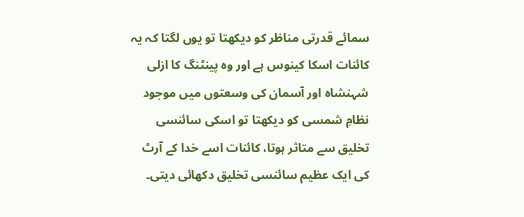سمائے قدرتی مناظر کو دیکھتا تو یوں لگتا کہ یہ کائنات اسکا کینوس ہے اور وہ پینٹنگ کا ازلی شہنشاہ اور آسمان کی وسعتوں میں موجود نظامِ شمسی کو دیکھتا تو اسکی سائنسی تخلیق سے متاثر ہوتا، کائنات اسے خدا کے آرٹ کی ایک عظیم سائنسی تخلیق دکھائی دیتی۔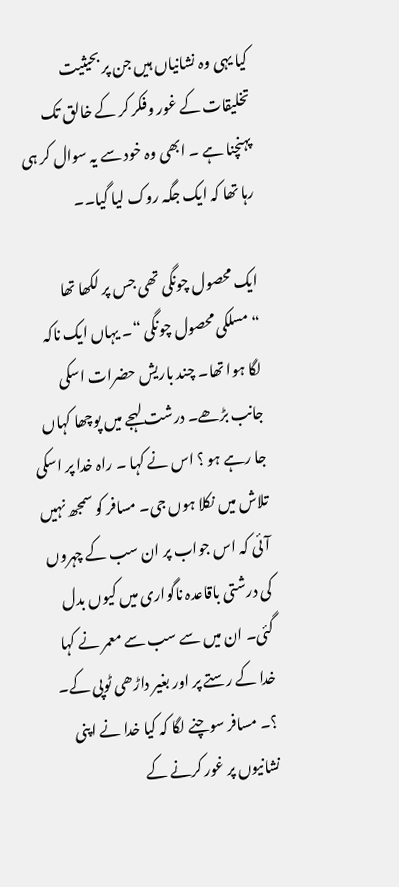کیا یہی وہ نشانیاں ہیں جن پر بحیثیت تخلیقات کے غور وفکر کر کے خالق تک پہنچنا ہے ۔ ابھی وہ خود سے یہ سوال کر ہی رہا تھا کہ ایک جگہ روک لیا گیا۔۔

ایک محصول چونگی تھی جس پر لکھا تھا “مسلکی محصول چونگی “۔ یہاں ایک ناکہ لگا ہوا تھا۔ چند باریش حضرات اسکی جانب بڑھے۔ درشت لہجے میں پوچھا کہاں جا رہے ہو ؟ اس نے کہا ۔ راہ خدا پر اسکی تلاش میں نکلا ہوں جی۔ مسافر کو سمجھ نہیں آئی کہ اس جواب پر ان سب کے چہروں کی درشتی باقاعدہ ناگواری میں کیوں بدل گئی۔ ان میں سے سب سے معمر نے کہا خدا کے رستے پر اور بغیر داڑھی ٹوپی کے۔ ؟۔ مسافر سوچنے لگا کہ کیا خدا نے اپنی نشانیوں پر غور کرنے کے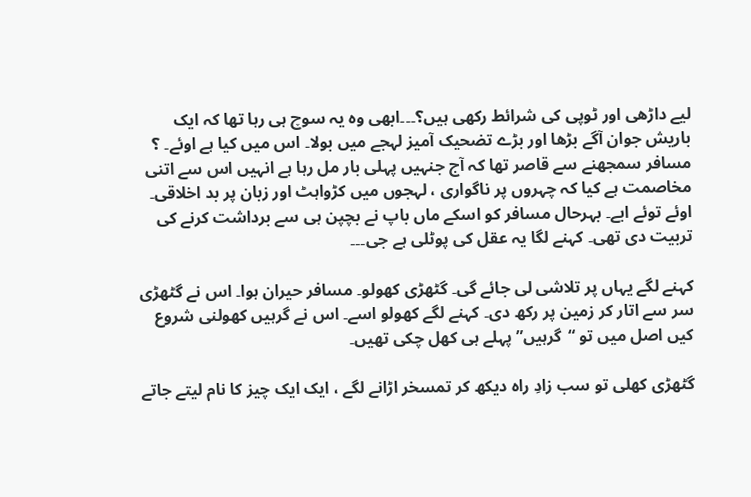لیے داڑھی اور ٹوپی کی شرائط رکھی ہیں؟۔۔۔ابھی وہ یہ سوچ ہی رہا تھا کہ ایک باریش جوان آگے بڑھا اور بڑے تضحیک آمیز لہجے میں بولا۔ اس میں کیا ہے اوئے۔ ؟ مسافر سمجھنے سے قاصر تھا کہ آج جنہیں پہلی بار مل رہا ہے انہیں اس سے اتنی مخاصمت ہے کیا کہ چہروں پر ناگواری ، لہجوں میں کڑواہٹ اور زبان پر بد اخلاقی۔ اوئے توئے ابے۔ بہرحال مسافر کو اسکے ماں باپ نے بچپن ہی سے برداشت کرنے کی تربیت دی تھی۔ کہنے لگا یہ عقل کی پوٹلی ہے جی۔۔۔

کہنے لگے یہاں پر تلاشی لی جائے گی۔ گٹھڑی کھولو۔ مسافر حیران ہوا۔ اس نے گٹھڑی سر سے اتار کر زمین پر رکھ دی۔ کہنے لگے کھولو اسے۔ اس نے گرہیں کھولنی شروع کیں اصل میں تو “گرہیں” پہلے ہی کھل چکی تھیں۔

گٹھڑی کھلی تو سب زادِ راہ دیکھ کر تمسخر اڑانے لگے ، ایک ایک چیز کا نام لیتے جاتے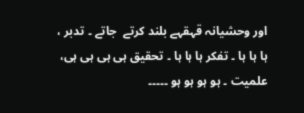اور وحشیانہ قہقہے بلند کرتے  جاتے ۔ تدبر ، ہا ہا ہا ۔ تفکر ہا ہا ہا ۔ تحقیق ہی ہی ہی ہی، علمیت ۔ ہو ہو ہو ہو ۔۔۔۔۔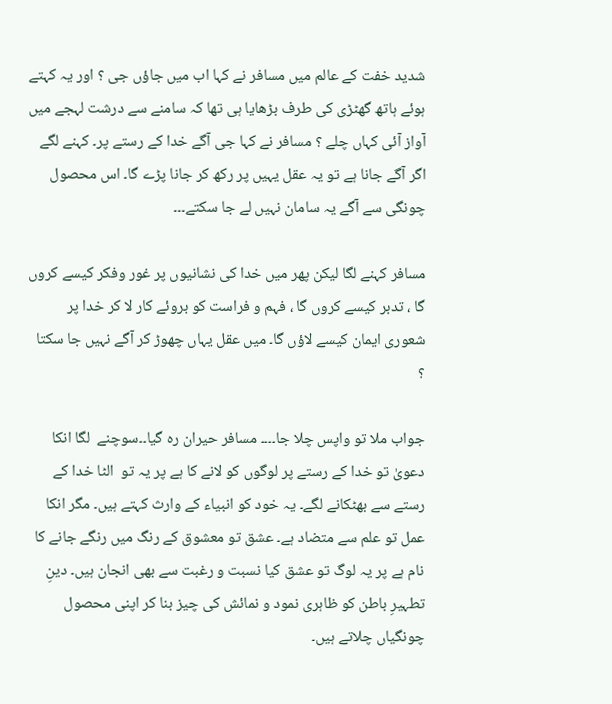شدید خفت کے عالم میں مسافر نے کہا اب میں جاؤں جی ؟ اور یہ کہتے ہوئے ہاتھ گھٹڑی کی طرف بڑھایا ہی تھا کہ سامنے سے درشت لہجے میں آواز آئی کہاں چلے ؟ مسافر نے کہا جی آگے خدا کے رستے پر۔ کہنے لگے اگر آگے جانا ہے تو یہ عقل یہیں پر رکھ کر جانا پڑے گا۔ اس محصول چونگی سے آگے یہ سامان نہیں لے جا سکتے۔۔۔

مسافر کہنے لگا لیکن پھر میں خدا کی نشانیوں پر غور وفکر کیسے کروں گا ، تدبر کیسے کروں گا ، فہم و فراست کو بروئے کار لا کر خدا پر شعوری ایمان کیسے لاؤں گا۔ میں عقل یہاں چھوڑ کر آگے نہیں جا سکتا ؟

جواب ملا تو واپس چلا جا۔۔۔۔ مسافر حیران رہ گیا۔۔سوچنے  لگا انکا دعویٰ تو خدا کے رستے پر لوگوں کو لانے کا ہے پر یہ تو  الٹا خدا کے رستے سے بھٹکانے لگے۔ یہ خود کو انبیاء کے وارث کہتے ہیں۔ مگر انکا عمل تو علم سے متضاد ہے۔ عشق تو معشوق کے رنگ میں رنگے جانے کا نام ہے پر یہ لوگ تو عشق کیا نسبت و رغبت سے بھی انجان ہیں۔ دینِ تطہیرِ باطن کو ظاہری نمود و نمائش کی چیز بنا کر اپنی محصول چونگیاں چلاتے ہیں۔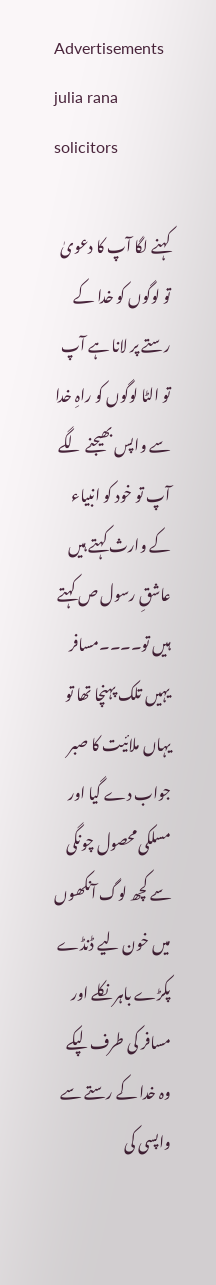Advertisements
julia rana solicitors

کہنے لگا آپ کا دعویٰ تو لوگوں کو خدا کے رستے پر لانا ہے آپ تو الٹا لوگوں کو راہِ خدا سے واپس بھیجنے لگے آپ تو خود کو انبیاء کے وارث کہتے ہیں عاشقِ رسول ص کہتے ہیں تو۔۔۔۔مسافر یہیں تلک پہنچا تھا تو یہاں ملائیت کا صبر جواب دے گیا اور مسلکی محصول چونگی سے کچھ لوگ آنکھوں میں خون لیے ڈنڈے پکڑے باہر نکلے اور مسافر کی طرف لپکے وہ خدا کے رستے سے واپسی کی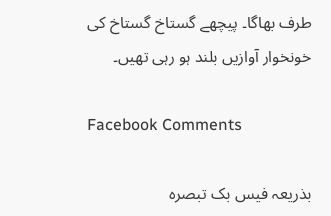طرف بھاگا۔ پیچھے گستاخ گستاخ کی خونخوار آوازیں بلند ہو رہی تھیں۔

Facebook Comments

بذریعہ فیس بک تبصرہ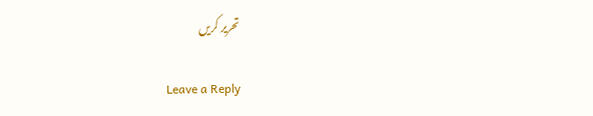تحریر کریں

Leave a Reply